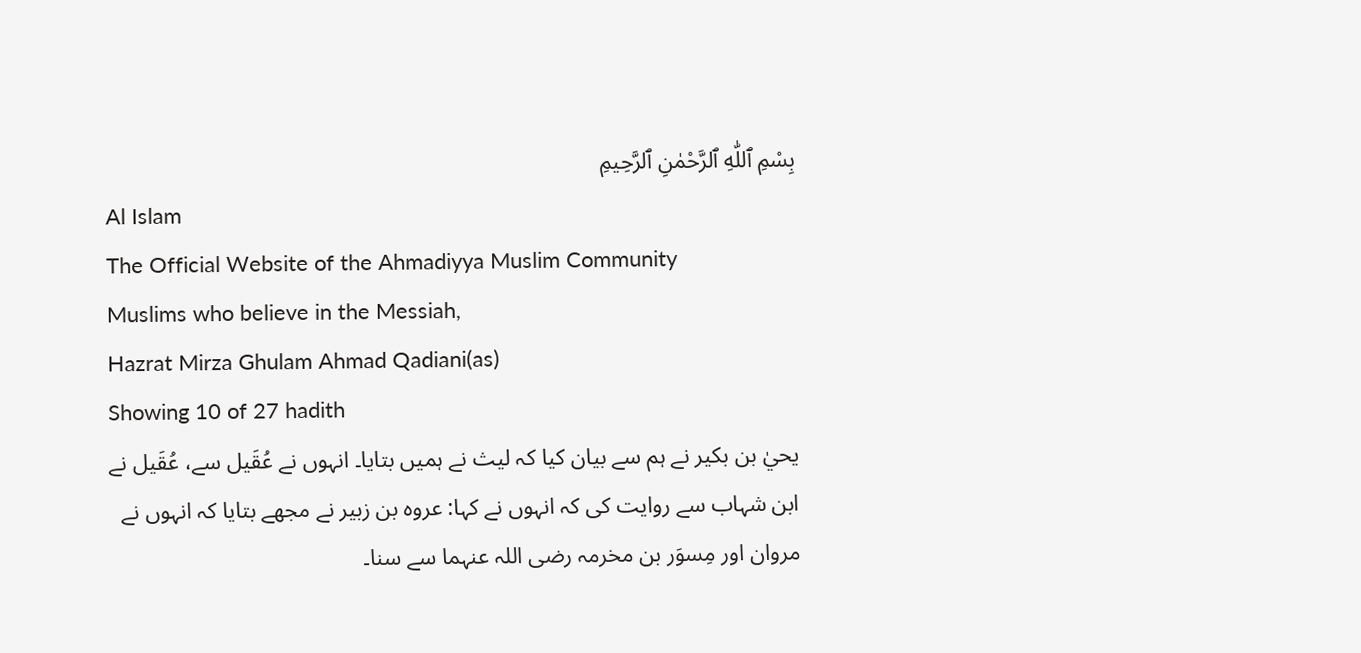بِسْمِ ٱللّٰهِ ٱلرَّحْمٰنِ ٱلرَّحِيمِ
Al Islam
The Official Website of the Ahmadiyya Muslim Community
Muslims who believe in the Messiah,
Hazrat Mirza Ghulam Ahmad Qadiani(as)
Showing 10 of 27 hadith
یحيٰ بن بکیر نے ہم سے بیان کیا کہ لیث نے ہمیں بتایا۔ انہوں نے عُقَیل سے، عُقَیل نے ابن شہاب سے روایت کی کہ انہوں نے کہا: عروہ بن زبیر نے مجھے بتایا کہ انہوں نے مروان اور مِسوَر بن مخرمہ رضی اللہ عنہما سے سنا۔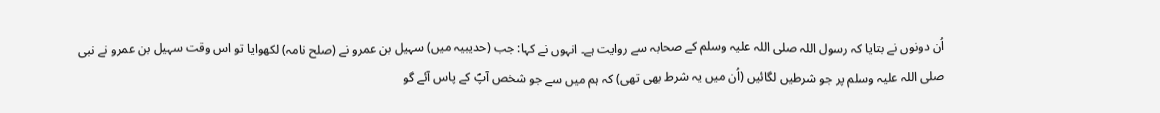اُن دونوں نے بتایا کہ رسول اللہ صلی اللہ علیہ وسلم کے صحابہ سے روایت ہے۔ انہوں نے کہا: جب (حدیبیہ میں) سہیل بن عمرو نے (صلح نامہ) لکھوایا تو اس وقت سہیل بن عمرو نے نبی صلی اللہ علیہ وسلم پر جو شرطیں لگائیں (اُن میں یہ شرط بھی تھی) کہ ہم میں سے جو شخص آپؐ کے پاس آئے گو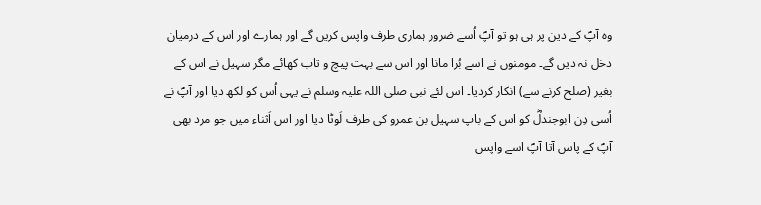وہ آپؐ کے دین پر ہی ہو تو آپؐ اُسے ضرور ہماری طرف واپس کریں گے اور ہمارے اور اس کے درمیان دخل نہ دیں گے۔ مومنوں نے اسے بُرا مانا اور اس سے بہت پیچ و تاب کھائے مگر سہیل نے اس کے بغیر (صلح کرنے سے) انکار کردیا۔ اس لئے نبی صلی اللہ علیہ وسلم نے یہی اُس کو لکھ دیا اور آپؐ نے اُسی دِن ابوجندلؓ کو اس کے باپ سہیل بن عمرو کی طرف لَوٹا دیا اور اس اَثناء میں جو مرد بھی آپؐ کے پاس آتا آپؐ اسے واپس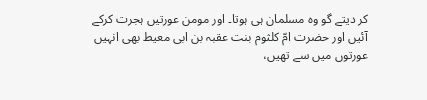کر دیتے گو وہ مسلمان ہی ہوتا۔ اور مومن عورتیں ہجرت کرکے آئیں اور حضرت امّ کلثوم بنت عقبہ بن ابی معیط بھی انہیں عورتوں میں سے تھیں،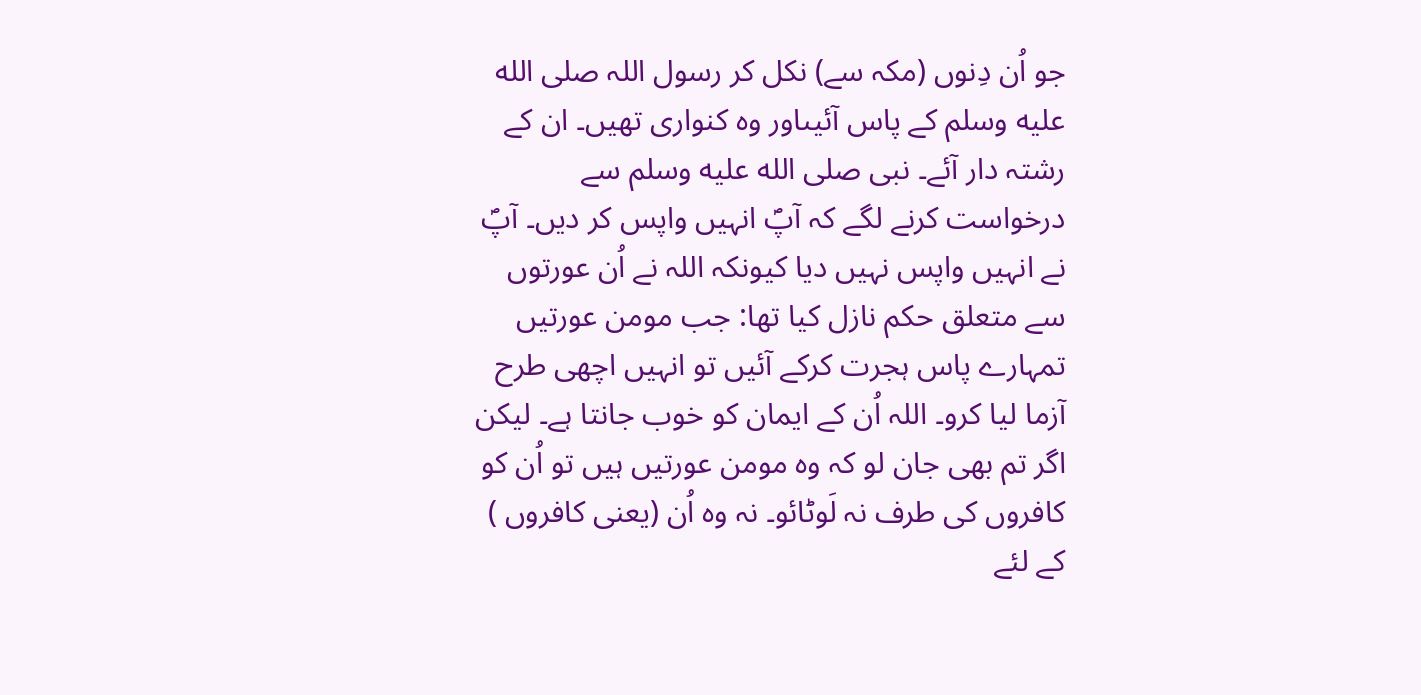جو اُن دِنوں (مکہ سے) نکل کر رسول اللہ صلى الله عليه وسلم کے پاس آئیںاور وہ کنواری تھیں۔ ان کے رشتہ دار آئے۔ نبی صلى الله عليه وسلم سے درخواست کرنے لگے کہ آپؐ انہیں واپس کر دیں۔ آپؐ نے انہیں واپس نہیں دیا کیونکہ اللہ نے اُن عورتوں سے متعلق حکم نازل کیا تھا: جب مومن عورتیں تمہارے پاس ہجرت کرکے آئیں تو انہیں اچھی طرح آزما لیا کرو۔ اللہ اُن کے ایمان کو خوب جانتا ہے۔ لیکن اگر تم بھی جان لو کہ وہ مومن عورتیں ہیں تو اُن کو کافروں کی طرف نہ لَوٹائو۔ نہ وہ اُن (یعنی کافروں ) کے لئے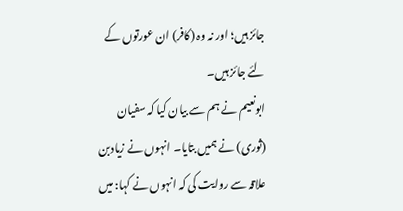جائز ہیں؛ اور نہ وہ (کافر) ان عورتوں کے لئے جائز ہیں۔
ابونعیم نے ہم سے بیان کیا کہ سفیان (ثوری) نے ہمیں بتایا۔ انہوں نے زیادبن علاقہ سے روایت کی کہ انہوں نے کہا: میں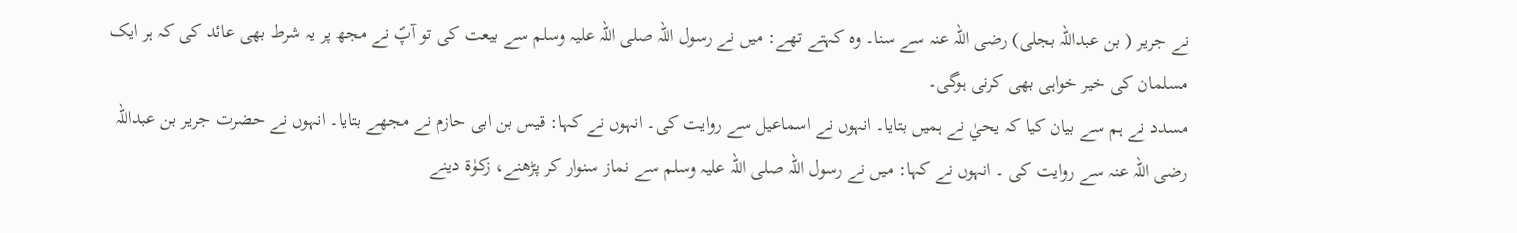نے جریر ( بن عبداللہ بجلی) رضی اللہ عنہ سے سنا۔ وہ کہتے تھے: میں نے رسول اللہ صلی اللہ علیہ وسلم سے بیعت کی تو آپؐ نے مجھ پر یہ شرط بھی عائد کی کہ ہر ایک مسلمان کی خیر خواہی بھی کرنی ہوگی۔
مسدد نے ہم سے بیان کیا کہ یحيٰ نے ہمیں بتایا۔ انہوں نے اسماعیل سے روایت کی۔ انہوں نے کہا: قیس بن ابی حازم نے مجھے بتایا۔ انہوں نے حضرت جریر بن عبداللہ رضی اللہ عنہ سے روایت کی ۔ انہوں نے کہا: میں نے رسول اللہ صلی اللہ علیہ وسلم سے نماز سنوار کر پڑھنے، زکوٰۃ دینے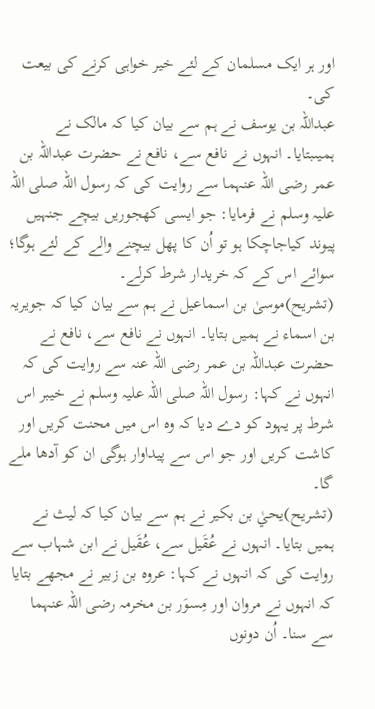اور ہر ایک مسلمان کے لئے خیر خواہی کرنے کی بیعت کی۔
عبداللہ بن یوسف نے ہم سے بیان کیا کہ مالک نے ہمیںبتایا۔ انہوں نے نافع سے، نافع نے حضرت عبداللہ بن عمر رضی اللہ عنہما سے روایت کی کہ رسول اللہ صلی اللہ علیہ وسلم نے فرمایا: جو ایسی کھجوریں بیچے جنہیں پیوند کیاجاچکا ہو تو اُن کا پھل بیچنے والے کے لئے ہوگا؛ سوائے اس کے کہ خریدار شرط کرلے۔
(تشریح)موسیٰ بن اسماعیل نے ہم سے بیان کیا کہ جویریہ بن اسماء نے ہمیں بتایا۔ انہوں نے نافع سے، نافع نے حضرت عبداللہ بن عمر رضی اللہ عنہ سے روایت کی کہ انہوں نے کہا: رسول اللہ صلی اللہ علیہ وسلم نے خیبر اس شرط پر یہود کو دے دیا کہ وہ اس میں محنت کریں اور کاشت کریں اور جو اس سے پیداوار ہوگی ان کو آدھا ملے گا۔
(تشریح)یحيٰ بن بکیر نے ہم سے بیان کیا کہ لیث نے ہمیں بتایا۔ انہوں نے عُقَیل سے، عُقَیل نے ابن شہاب سے روایت کی کہ انہوں نے کہا: عروہ بن زبیر نے مجھے بتایا کہ انہوں نے مروان اور مِسوَر بن مخرمہ رضی اللہ عنہما سے سنا۔ اُن دونوں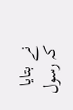نے بتایا کہ رسول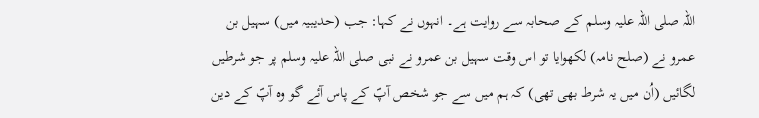اللہ صلی اللہ علیہ وسلم کے صحابہ سے روایت ہے۔ انہوں نے کہا: جب (حدیبیہ میں) سہیل بن عمرو نے (صلح نامہ) لکھوایا تو اس وقت سہیل بن عمرو نے نبی صلی اللہ علیہ وسلم پر جو شرطیں لگائیں (اُن میں یہ شرط بھی تھی) کہ ہم میں سے جو شخص آپؐ کے پاس آئے گو وہ آپؐ کے دین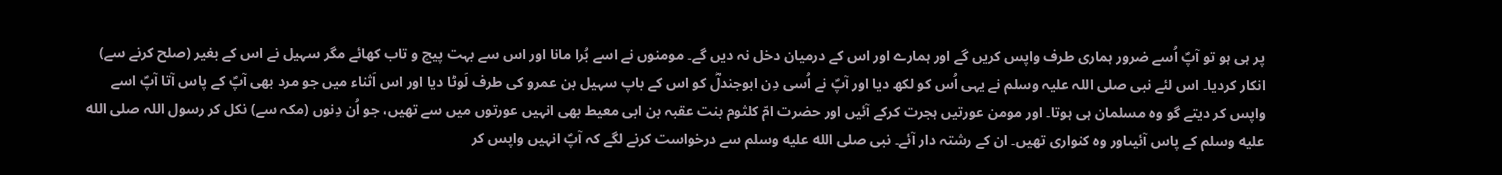پر ہی ہو تو آپؐ اُسے ضرور ہماری طرف واپس کریں گے اور ہمارے اور اس کے درمیان دخل نہ دیں گے۔ مومنوں نے اسے بُرا مانا اور اس سے بہت پیچ و تاب کھائے مگر سہیل نے اس کے بغیر (صلح کرنے سے) انکار کردیا۔ اس لئے نبی صلی اللہ علیہ وسلم نے یہی اُس کو لکھ دیا اور آپؐ نے اُسی دِن ابوجندلؓ کو اس کے باپ سہیل بن عمرو کی طرف لَوٹا دیا اور اس اَثناء میں جو مرد بھی آپؐ کے پاس آتا آپؐ اسے واپس کر دیتے گو وہ مسلمان ہی ہوتا۔ اور مومن عورتیں ہجرت کرکے آئیں اور حضرت امّ کلثوم بنت عقبہ بن ابی معیط بھی انہیں عورتوں میں سے تھیں، جو اُن دِنوں (مکہ سے) نکل کر رسول اللہ صلى الله عليه وسلم کے پاس آئیںاور وہ کنواری تھیں۔ ان کے رشتہ دار آئے۔ نبی صلى الله عليه وسلم سے درخواست کرنے لگے کہ آپؐ انہیں واپس کر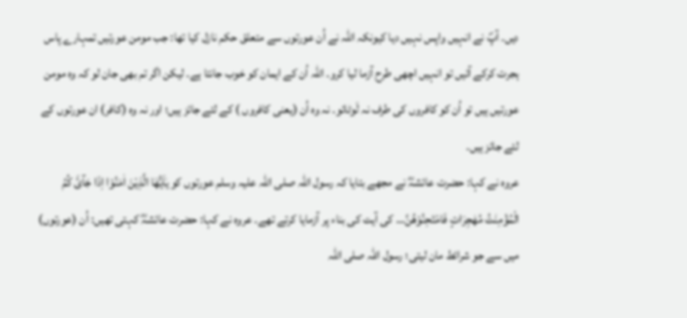دیں۔ آپؐ نے انہیں واپس نہیں دیا کیونکہ اللہ نے اُن عورتوں سے متعلق حکم نازل کیا تھا: جب مومن عورتیں تمہارے پاس ہجرت کرکے آئیں تو انہیں اچھی طرح آزما لیا کرو۔ اللہ اُن کے ایمان کو خوب جانتا ہے۔ لیکن اگر تم بھی جان لو کہ وہ مومن عورتیں ہیں تو اُن کو کافروں کی طرف نہ لَوٹائو۔ نہ وہ اُن (یعنی کافروں ) کے لئے جائز ہیں؛ اور نہ وہ (کافر) ان عورتوں کے لئے جائز ہیں۔
عروہ نے کہا: حضرت عائشہؓ نے مجھے بتایا کہ رسول اللہ صلی اللہ علیہ وسلم عورتوں کو یٰاَیُّھَا الَّذِیْنَ اٰمَنُوْا اِذَا جَآئَ کُمُ الْمُؤْمِنٰتُ مُھٰجِرَاتٍ فَامْتَحِنُوْھُنَّ… کی آیت کی بناء پر آزمایا کرتے تھے۔ عروہ نے کہا: حضرت عائشہؓ کہتی تھیں: اُن (عورتوں) میں سے جو شرائط مان لیتی؛ رسول اللہ صلی اللہ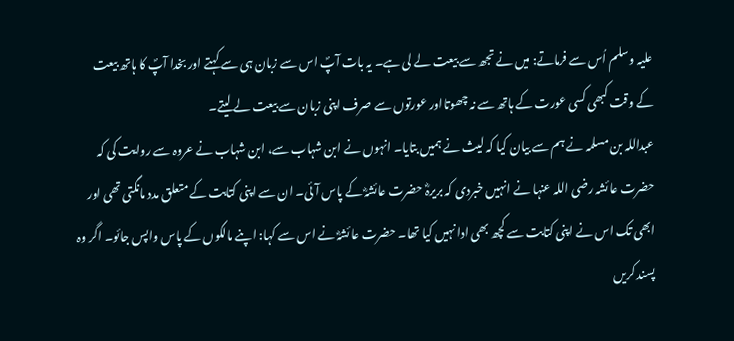علیہ وسلم اُس سے فرماتے: میں نے تجھ سے بیعت لے لی ہے۔ یہ بات آپؐ اس سے زبان ہی سے کہتے اور بخدا آپؐ کا ہاتھ بیعت کے وقت کبھی کسی عورت کے ہاتھ سے نہ چھوتااور عورتوں سے صرف اپنی زبان سے بیعت لے لیتے۔
عبداللہ بن مسلمہ نے ہم سے بیان کیا کہ لیث نے ہمیں بتایا۔ انہوں نے ابن شہاب سے، ابن شہاب نے عروہ سے روایت کی کہ حضرت عائشہ رضی اللہ عنہا نے انہیں خبردی کہ بریرہؓ حضرت عائشہؓ کے پاس آئی۔ ان سے اپنی کتابت کے متعلق مدد مانگتی تھی اور ابھی تک اس نے اپنی کتابت سے کچھ بھی ادا نہیں کیا تھا۔ حضرت عائشہؓ نے اس سے کہا: اپنے مالکوں کے پاس واپس جائو۔ اگر وہ پسند کریں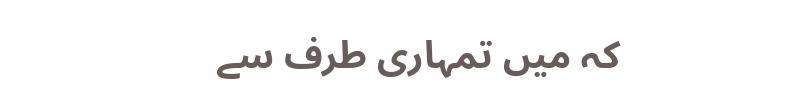کہ میں تمہاری طرف سے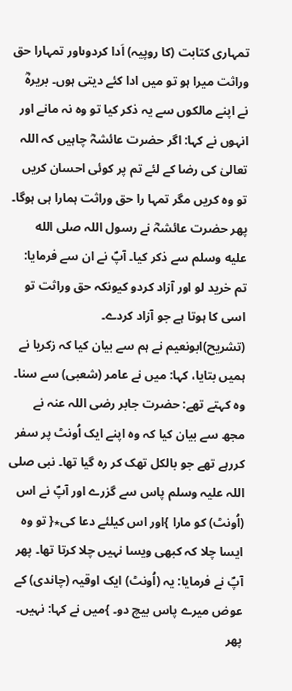تمہاری کتابت (کا روپیہ) اَدا کردوںاور تمہارا حق وراثت میرا ہو تو میں ادا کئے دیتی ہوں۔ بریرہؓ نے اپنے مالکوں سے یہ ذکر کیا تو وہ نہ مانے اور انہوں نے کہا: اگر حضرت عائشہؓ چاہیں کہ اللہ تعالیٰ کی رضا کے لئے تم پر کوئی احسان کریں تو وہ کریں مگر تمہا را حق وراثت ہمارا ہی ہوگا۔ پھر حضرت عائشہؓ نے رسول اللہ صلى الله عليه وسلم سے ذکر کیا۔ آپؐ نے ان سے فرمایا: تم خرید لو اور آزاد کردو کیونکہ حق وراثت تو اسی کا ہوتا ہے جو آزاد کردے۔
(تشریح)ابونعیم نے ہم سے بیان کیا کہ زکریا نے ہمیں بتایا، کہا: میں نے عامر (شعبی) سے سنا۔ وہ کہتے تھے: حضرت جابر رضی اللہ عنہ نے مجھ سے بیان کیا کہ وہ اپنے ایک اُونٹ پر سفر کررہے تھے جو بالکل تھک کر رہ گیا تھا۔ نبی صلی اللہ علیہ وسلم پاس سے گزرے اور آپؐ نے اس (اُونٹ) کو مارا }اور اس کیلئے دعا کی٭{ تو وہ ایسا چلا کہ کبھی ویسا نہیں چلا کرتا تھا۔ پھر آپؐ نے فرمایا: یہ (اُونٹ) ایک اوقیہ (چاندی) کے عوض میرے پاس بیچ دو۔ }میں نے کہا: نہیں۔ پھر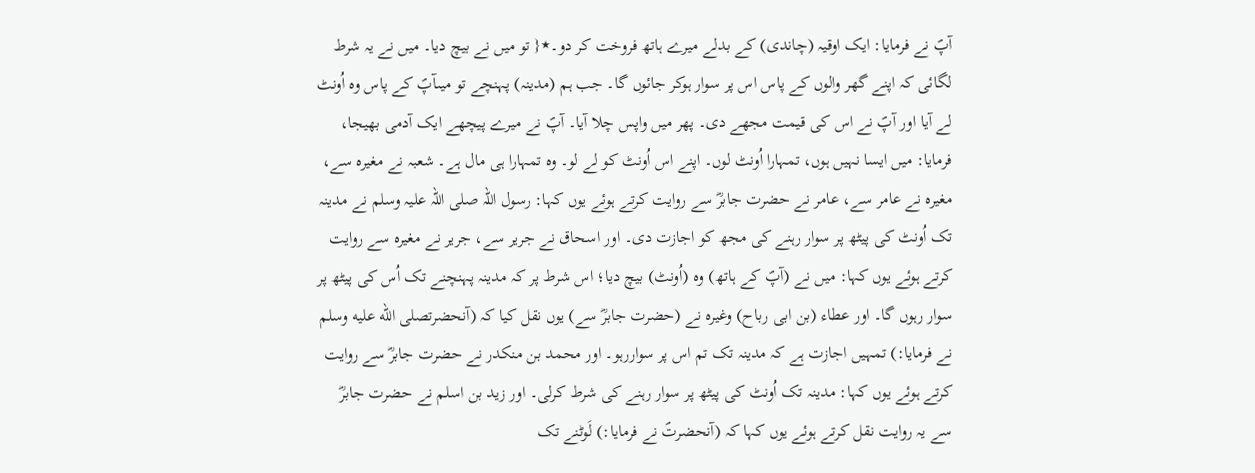آپؐ نے فرمایا: ایک اوقیہ (چاندی) کے بدلے میرے ہاتھ فروخت کر دو۔٭{ تو میں نے بیچ دیا۔ میں نے یہ شرط لگائی کہ اپنے گھر والوں کے پاس اس پر سوار ہوکر جائوں گا۔ جب ہم (مدینہ) پہنچے تو میںآپؐ کے پاس وہ اُونٹ لے آیا اور آپؐ نے اس کی قیمت مجھے دی۔ پھر میں واپس چلا آیا۔ آپؐ نے میرے پیچھے ایک آدمی بھیجا، فرمایا: میں ایسا نہیں ہوں، تمہارا اُونٹ لوں۔ اپنے اس اُونٹ کو لے لو۔ وہ تمہارا ہی مال ہے۔ شعبہ نے مغیرہ سے، مغیرہ نے عامر سے، عامر نے حضرت جابرؓ سے روایت کرتے ہوئے یوں کہا: رسول اللہ صلی اللہ علیہ وسلم نے مدینہ تک اُونٹ کی پیٹھ پر سوار رہنے کی مجھ کو اجازت دی۔ اور اسحاق نے جریر سے، جریر نے مغیرہ سے روایت کرتے ہوئے یوں کہا: میں نے (آپؐ کے ہاتھ) وہ (اُونٹ) بیچ دیا؛ اس شرط پر کہ مدینہ پہنچنے تک اُس کی پیٹھ پر سوار رہوں گا۔ اور عطاء (بن ابی رباح) وغیرہ نے (حضرت جابرؓ سے) یوں نقل کیا کہ (آنحضرتصلى الله عليه وسلم نے فرمایا:) تمہیں اجازت ہے کہ مدینہ تک تم اس پر سواررہو۔ اور محمد بن منکدر نے حضرت جابرؓ سے روایت کرتے ہوئے یوں کہا: مدینہ تک اُونٹ کی پیٹھ پر سوار رہنے کی شرط کرلی۔ اور زید بن اسلم نے حضرت جابرؓ سے یہ روایت نقل کرتے ہوئے یوں کہا کہ (آنحضرتؐ نے فرمایا:) لَوٹنے تک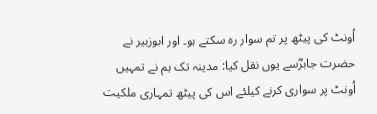اُونٹ کی پیٹھ پر تم سوار رہ سکتے ہو۔ اور ابوزبیر نے حضرت جابرؓسے یوں نقل کیا: مدینہ تک ہم نے تمہیں اُونٹ پر سواری کرنے کیلئے اس کی پیٹھ تمہاری ملکیت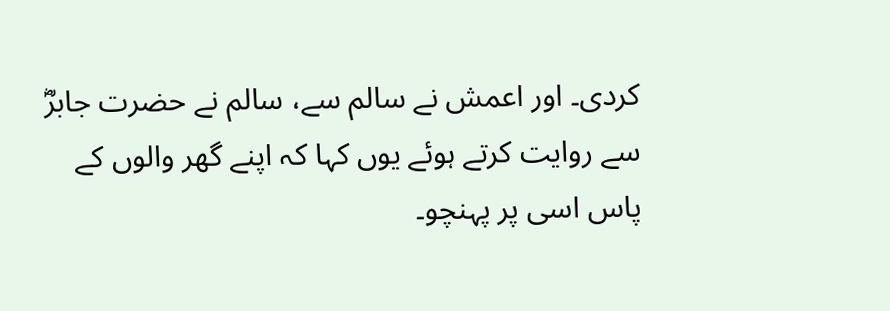کردی۔ اور اعمش نے سالم سے، سالم نے حضرت جابرؓ سے روایت کرتے ہوئے یوں کہا کہ اپنے گھر والوں کے پاس اسی پر پہنچو۔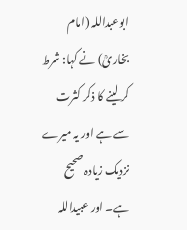ابوعبداللہ (امام بخاریؒ) نے کہا: شرط کر لینے کا ذکر کثرت سے ہے اور یہ میرے نزدیک زیادہ صحیح ہے۔ اور عبیداللہ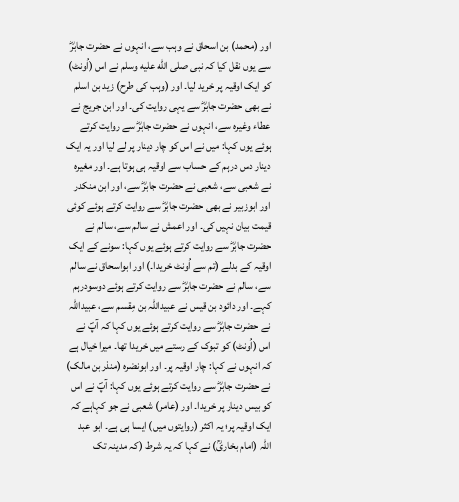اور (محمد) بن اسحاق نے وہب سے، انہوں نے حضرت جابرؓ سے یوں نقل کیا کہ نبی صلى الله عليه وسلم نے اس (اُونٹ) کو ایک اوقیہ پر خرید لیا۔ اور (وہب کی طرح) زید بن اسلم نے بھی حضرت جابرؓ سے یہی روایت کی۔ اور ابن جریج نے عطاء وغیرہ سے، انہوں نے حضرت جابرؓ سے روایت کرتے ہوئے یوں کہا: میں نے اس کو چار دینار پر لے لیا اور یہ ایک دینار دس درہم کے حساب سے اوقیہ ہی ہوتا ہے۔ اور مغیرہ نے شعبی سے، شعبی نے حضرت جابرؓ سے، اور ابن منکدر اور ابوزبیر نے بھی حضرت جابرؓ سے روایت کرتے ہوئے کوئی قیمت بیان نہیں کی۔ اور اعمش نے سالم سے، سالم نے حضرت جابرؓ سے روایت کرتے ہوئے یوں کہا: سونے کے ایک اوقیہ کے بدلے (تم سے اُونٹ خریدا۔) اور ابواسحاق نے سالم سے، سالم نے حضرت جابرؓ سے روایت کرتے ہوئے دوسودرہم کہے۔ اور دائود بن قیس نے عبیداللہ بن مِقسم سے، عبیداللہ نے حضرت جابرؓ سے روایت کرتے ہوئے یوں کہا کہ آپؐ نے اس (اُونٹ) کو تبوک کے رستے میں خریدا تھا۔ میرا خیال ہے کہ انہوں نے کہا: چار اوقیہ پر۔ اور ابونضرہ (منذربن مالک) نے حضرت جابرؓ سے روایت کرتے ہوئے یوں کہا: آپؐ نے اس کو بیس دینار پر خریدا۔ اور (عامر) شعبی نے جو کہاہے کہ ایک اوقیہ پر؛ یہ اکثر (روایتوں میں) ایسا ہی ہے۔ ابو عبد اللہ (امام بخاریؒ) نے کہا کہ یہ شرط (کہ مدینہ تک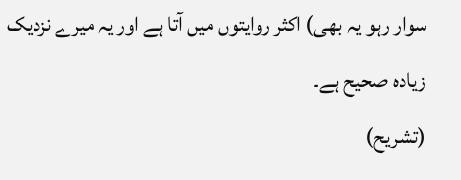سوار رہو یہ بھی) اکثر روایتوں میں آتا ہے اور یہ میرے نزدیک زیادہ صحیح ہے۔
(تشریح)